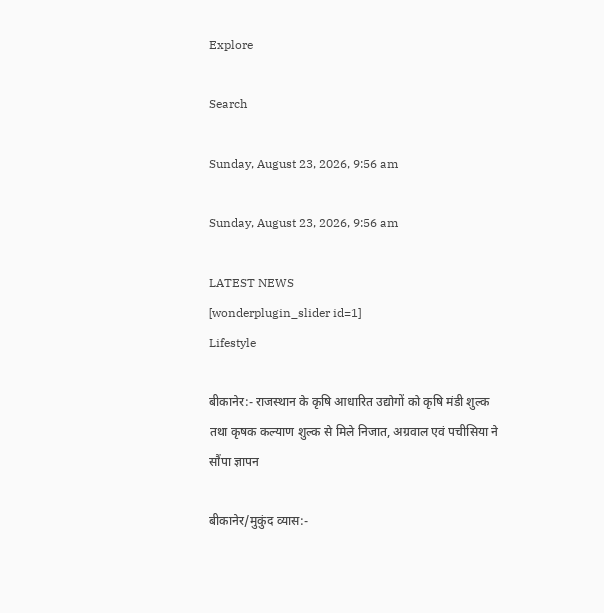Explore

Search

Sunday, August 23, 2026, 9:56 am

Sunday, August 23, 2026, 9:56 am

LATEST NEWS
[wonderplugin_slider id=1]
Lifestyle

बीकानेर:- राजस्थान के कृषि आधारित उद्योगों को कृषि मंडी शुल्क तथा कृषक कल्याण शुल्क से मिले निजात, अग्रवाल एवं पचीसिया ने सौंपा ज्ञापन

बीकानेर/मुकुंद व्यास:-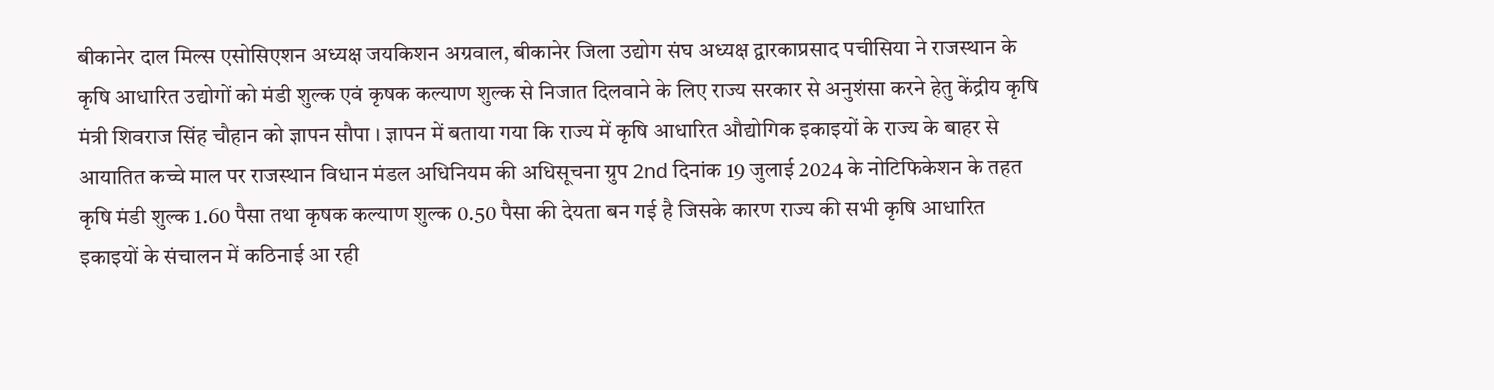बीकानेर दाल मिल्स एसोसिएशन अध्यक्ष जयकिशन अग्रवाल, बीकानेर जिला उद्योग संघ अध्यक्ष द्वारकाप्रसाद पचीसिया ने राजस्थान के कृषि आधारित उद्योगों को मंडी शुल्क एवं कृषक कल्याण शुल्क से निजात दिलवाने के लिए राज्य सरकार से अनुशंसा करने हेतु केंद्रीय कृषि मंत्री शिवराज सिंह चौहान को ज्ञापन सौपा । ज्ञापन में बताया गया कि राज्य में कृषि आधारित औद्योगिक इकाइयों के राज्य के बाहर से आयातित कच्चे माल पर राजस्थान विधान मंडल अधिनियम की अधिसूचना ग्रुप 2nd दिनांक 19 जुलाई 2024 के नोटिफिकेशन के तहत कृषि मंडी शुल्क 1.60 पैसा तथा कृषक कल्याण शुल्क 0.50 पैसा की देयता बन गई है जिसके कारण राज्य की सभी कृषि आधारित इकाइयों के संचालन में कठिनाई आ रही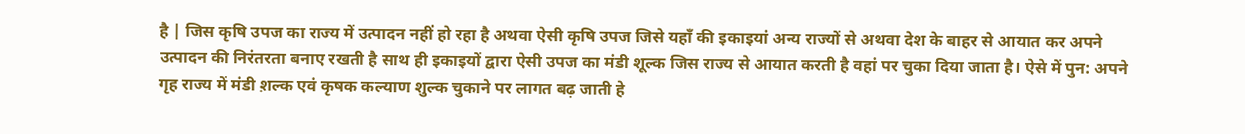है | जिस कृषि उपज का राज्य में उत्पादन नहीं हो रहा है अथवा ऐसी कृषि उपज जिसे यहाँ की इकाइयां अन्य राज्यों से अथवा देश के बाहर से आयात कर अपने उत्पादन की निरंतरता बनाए रखती है साथ ही इकाइयों द्वारा ऐसी उपज का मंडी शूल्क जिस राज्य से आयात करती है वहां पर चुका दिया जाता है। ऐसे में पुन: अपने गृह राज्य में मंडी श़ल्क एवं कृषक कल्याण शुल्क चुकाने पर लागत बढ़ जाती हे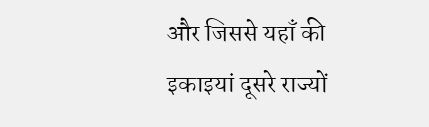और जिससे यहाँ की इकाइयां दूसरे राज्यों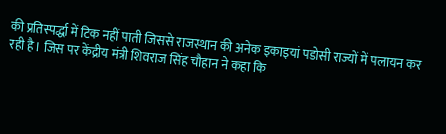की प्रतिस्पर्द्धा में टिक नहीं पाती जिससे राजस्थान की अनेक इकाइयां पडोसी राज्यों में पलायन कर रही है। जिस पर केंद्रीय मंत्री शिवराज सिंह चौहान ने कहा कि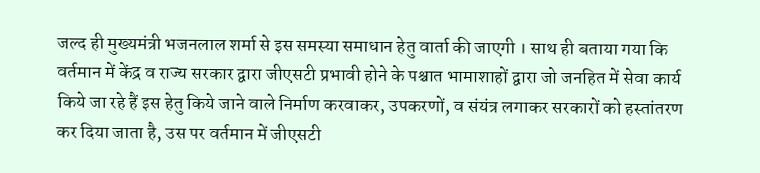जल्द ही मुख्यमंत्री भजनलाल शर्मा से इस समस्या समाधान हेतु वार्ता की जाएगी । साथ ही बताया गया कि वर्तमान में केंद्र व राज्य सरकार द्वारा जीएसटी प्रभावी होने के पश्चात भामाशाहों द्वारा जो जनहित में सेवा कार्य किये जा रहे हैं इस हेतु किये जाने वाले निर्माण करवाकर, उपकरणों, व संयंत्र लगाकर सरकारों को हस्तांतरण कर दिया जाता है, उस पर वर्तमान में जीएसटी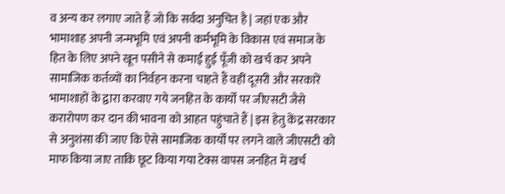व अन्य कर लगाए जाते हैं जो कि सर्वदा अनुचित है | जहां एक और भामाशाह अपनी जन्मभूमि एवं अपनी कर्मभूमि के विकास एवं समाज के हित के लिए अपने खून पसीने से कमाई हुई पूँजी को खर्च कर अपने सामाजिक कर्तव्यों का निर्वहन करना चाहते हैं वहीं दूसरी और सरकारें भामाशाहों के द्वारा करवाए गये जनहित के कार्यों पर जीएसटी जैसे करारोपण कर दान की भावना को आहत पहुंचाते हैं | इस हेतु केंद्र सरकार से अनुशंसा की जाए कि ऐसे सामाजिक कार्यों पर लगने वाले जीएसटी को माफ किया जाए ताकि छूट किया गया टेक्स वापस जनहित में खर्च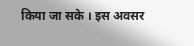किया जा सके । इस अवसर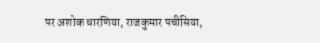पर अशोक धारणिया, राजकुमार पचीसिया,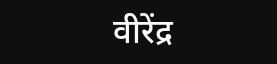वीरेंद्र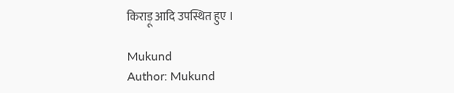किराड़ू आदि उपस्थित हुए ।

Mukund
Author: Mukund